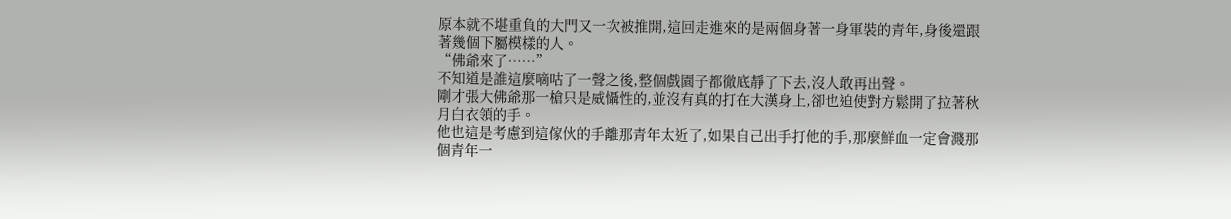原本就不堪重負的大門又一次被推開,這回走進來的是兩個身著一身軍裝的青年,身後還跟著幾個下屬模樣的人。
“佛爺來了……”
不知道是誰這麼嘀咕了一聲之後,整個戲園子都徹底靜了下去,沒人敢再出聲。
剛才張大佛爺那一槍只是威懾性的,並沒有真的打在大漢身上,卻也迫使對方鬆開了拉著秋月白衣領的手。
他也這是考慮到這傢伙的手離那青年太近了,如果自己出手打他的手,那麼鮮血一定會濺那個青年一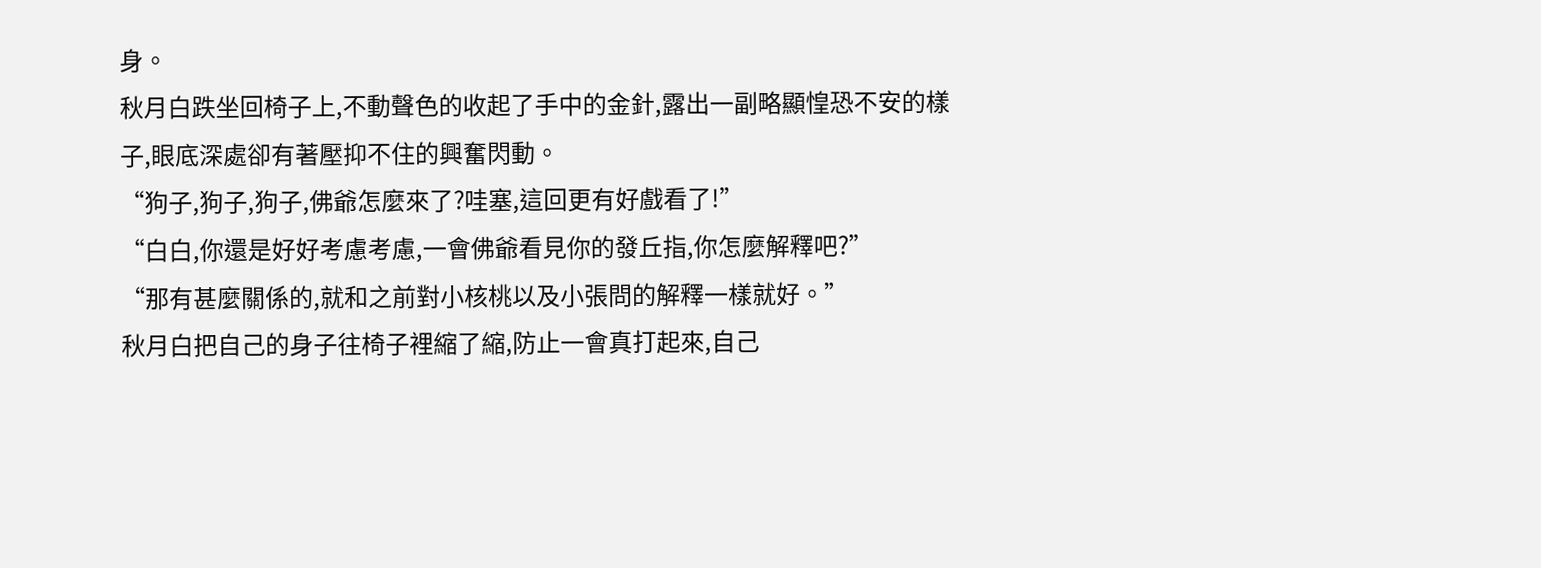身。
秋月白跌坐回椅子上,不動聲色的收起了手中的金針,露出一副略顯惶恐不安的樣子,眼底深處卻有著壓抑不住的興奮閃動。
“狗子,狗子,狗子,佛爺怎麼來了?哇塞,這回更有好戲看了!”
“白白,你還是好好考慮考慮,一會佛爺看見你的發丘指,你怎麼解釋吧?”
“那有甚麼關係的,就和之前對小核桃以及小張問的解釋一樣就好。”
秋月白把自己的身子往椅子裡縮了縮,防止一會真打起來,自己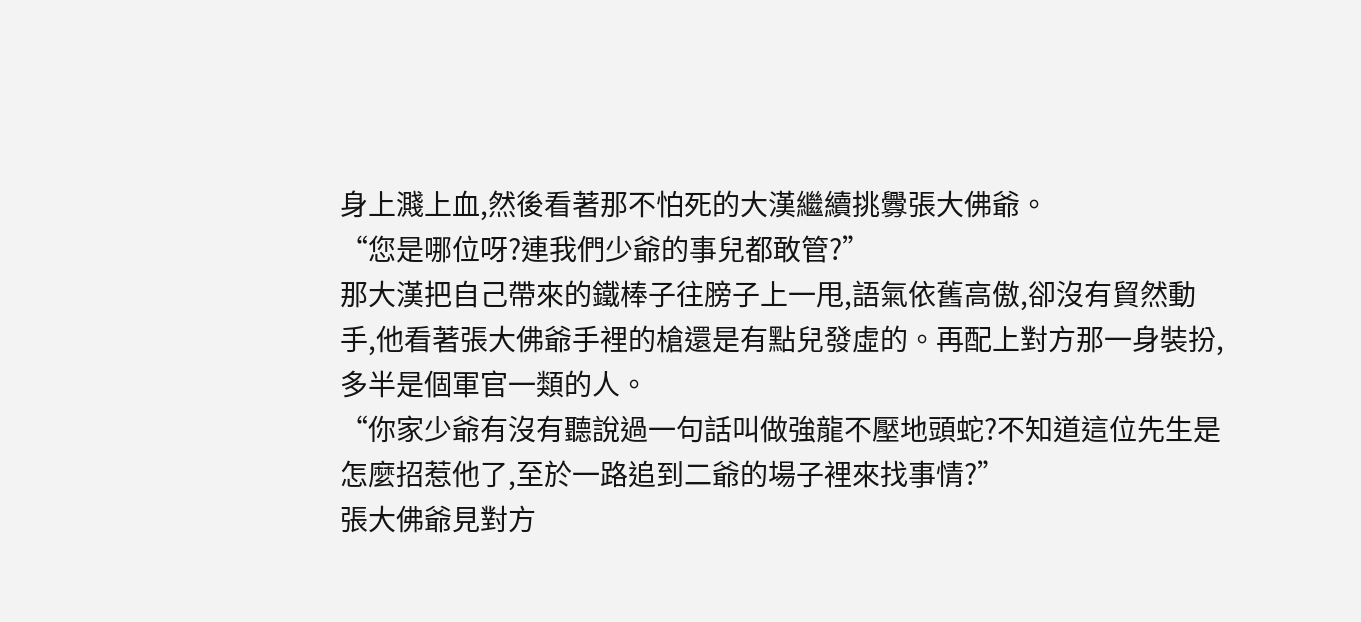身上濺上血,然後看著那不怕死的大漢繼續挑釁張大佛爺。
“您是哪位呀?連我們少爺的事兒都敢管?”
那大漢把自己帶來的鐵棒子往膀子上一甩,語氣依舊高傲,卻沒有貿然動手,他看著張大佛爺手裡的槍還是有點兒發虛的。再配上對方那一身裝扮,多半是個軍官一類的人。
“你家少爺有沒有聽說過一句話叫做強龍不壓地頭蛇?不知道這位先生是怎麼招惹他了,至於一路追到二爺的場子裡來找事情?”
張大佛爺見對方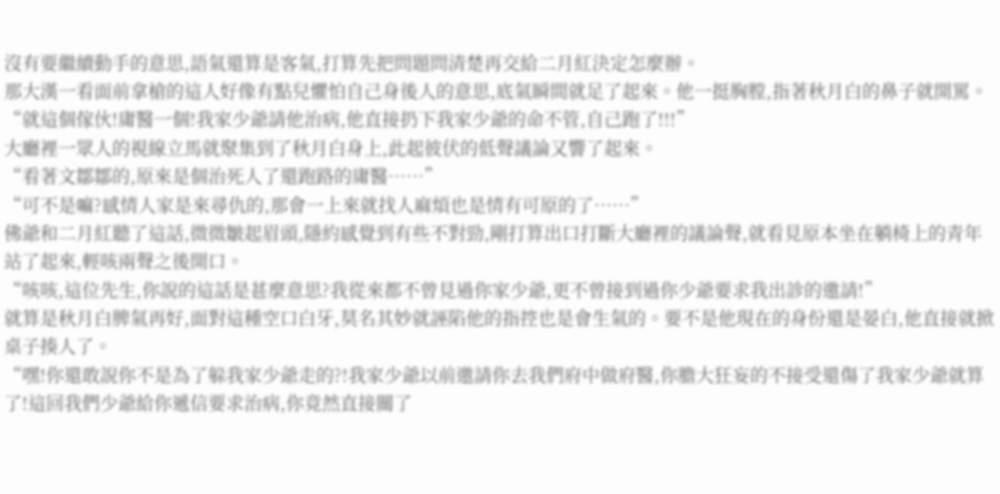沒有要繼續動手的意思,語氣還算是客氣,打算先把問題問清楚再交給二月紅決定怎麼辦。
那大漢一看面前拿槍的這人好像有點兒懼怕自己身後人的意思,底氣瞬間就足了起來。他一挺胸膛,指著秋月白的鼻子就開罵。
“就這個傢伙!庸醫一個!我家少爺請他治病,他直接扔下我家少爺的命不管,自己跑了!!!”
大廳裡一眾人的視線立馬就聚集到了秋月白身上,此起彼伏的低聲議論又響了起來。
“看著文鄒鄒的,原來是個治死人了還跑路的庸醫……”
“可不是嘛?感情人家是來尋仇的,那會一上來就找人麻煩也是情有可原的了……”
佛爺和二月紅聽了這話,微微皺起眉頭,隱約感覺到有些不對勁,剛打算出口打斷大廳裡的議論聲,就看見原本坐在躺椅上的青年站了起來,輕咳兩聲之後開口。
“咳咳,這位先生,你說的這話是甚麼意思?我從來都不曾見過你家少爺,更不曾接到過你少爺要求我出診的邀請!”
就算是秋月白脾氣再好,面對這種空口白牙,莫名其妙就誣陷他的指控也是會生氣的。要不是他現在的身份還是晏白,他直接就掀桌子揍人了。
“嘿!你還敢說你不是為了躲我家少爺走的?!我家少爺以前邀請你去我們府中做府醫,你膽大狂妄的不接受還傷了我家少爺就算了!這回我們少爺給你遞信要求治病,你竟然直接關了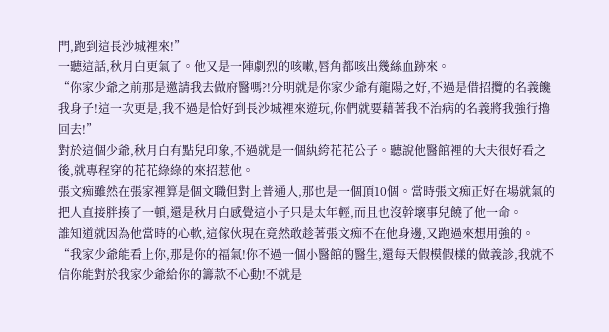門,跑到這長沙城裡來!”
一聽這話,秋月白更氣了。他又是一陣劇烈的咳嗽,唇角都咳出幾絲血跡來。
“你家少爺之前那是邀請我去做府醫嗎?!分明就是你家少爺有龍陽之好,不過是借招攬的名義饞我身子!這一次更是,我不過是恰好到長沙城裡來遊玩,你們就要藉著我不治病的名義將我強行擼回去!”
對於這個少爺,秋月白有點兒印象,不過就是一個紈絝花花公子。聽說他醫館裡的大夫很好看之後,就專程穿的花花綠綠的來招惹他。
張文痴雖然在張家裡算是個文職但對上普通人,那也是一個頂10個。當時張文痴正好在場就氣的把人直接胖揍了一頓,還是秋月白感覺這小子只是太年輕,而且也沒幹壞事兒饒了他一命。
誰知道就因為他當時的心軟,這傢伙現在竟然敢趁著張文痴不在他身邊,又跑過來想用強的。
“我家少爺能看上你,那是你的福氣!你不過一個小醫館的醫生,還每天假模假樣的做義診,我就不信你能對於我家少爺給你的籌款不心動!不就是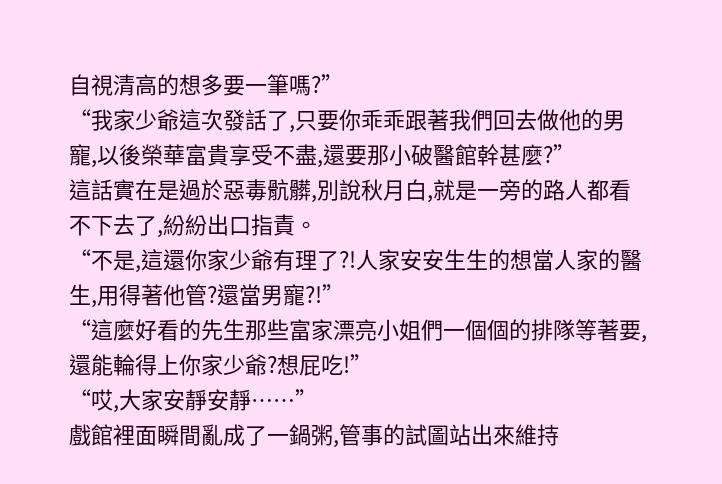自視清高的想多要一筆嗎?”
“我家少爺這次發話了,只要你乖乖跟著我們回去做他的男寵,以後榮華富貴享受不盡,還要那小破醫館幹甚麼?”
這話實在是過於惡毒骯髒,別說秋月白,就是一旁的路人都看不下去了,紛紛出口指責。
“不是,這還你家少爺有理了?!人家安安生生的想當人家的醫生,用得著他管?還當男寵?!”
“這麼好看的先生那些富家漂亮小姐們一個個的排隊等著要,還能輪得上你家少爺?想屁吃!”
“哎,大家安靜安靜……”
戲館裡面瞬間亂成了一鍋粥,管事的試圖站出來維持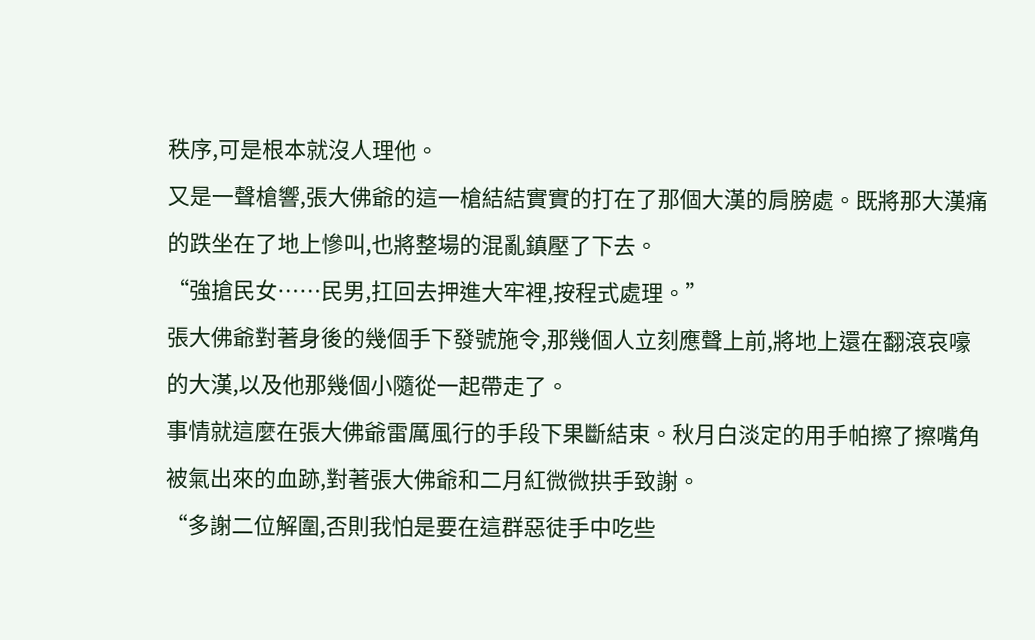秩序,可是根本就沒人理他。
又是一聲槍響,張大佛爺的這一槍結結實實的打在了那個大漢的肩膀處。既將那大漢痛的跌坐在了地上慘叫,也將整場的混亂鎮壓了下去。
“強搶民女……民男,扛回去押進大牢裡,按程式處理。”
張大佛爺對著身後的幾個手下發號施令,那幾個人立刻應聲上前,將地上還在翻滾哀嚎的大漢,以及他那幾個小隨從一起帶走了。
事情就這麼在張大佛爺雷厲風行的手段下果斷結束。秋月白淡定的用手帕擦了擦嘴角被氣出來的血跡,對著張大佛爺和二月紅微微拱手致謝。
“多謝二位解圍,否則我怕是要在這群惡徒手中吃些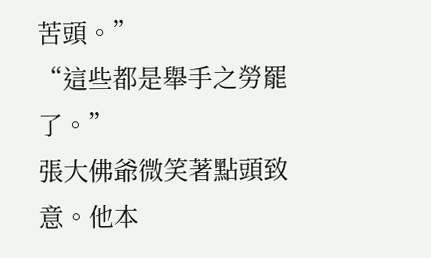苦頭。”
“這些都是舉手之勞罷了。”
張大佛爺微笑著點頭致意。他本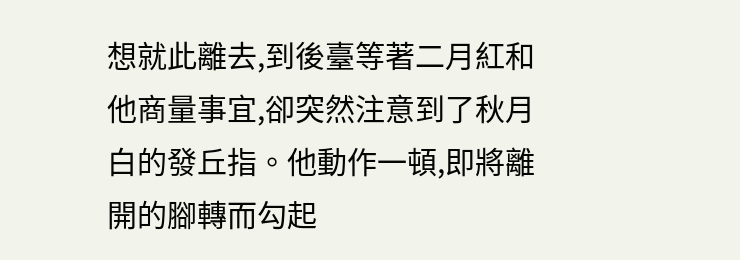想就此離去,到後臺等著二月紅和他商量事宜,卻突然注意到了秋月白的發丘指。他動作一頓,即將離開的腳轉而勾起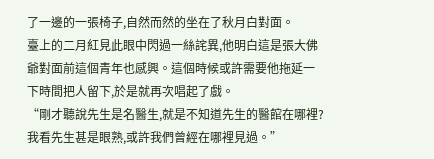了一邊的一張椅子,自然而然的坐在了秋月白對面。
臺上的二月紅見此眼中閃過一絲詫異,他明白這是張大佛爺對面前這個青年也感興。這個時候或許需要他拖延一下時間把人留下,於是就再次唱起了戲。
“剛才聽說先生是名醫生,就是不知道先生的醫館在哪裡?我看先生甚是眼熟,或許我們曾經在哪裡見過。”